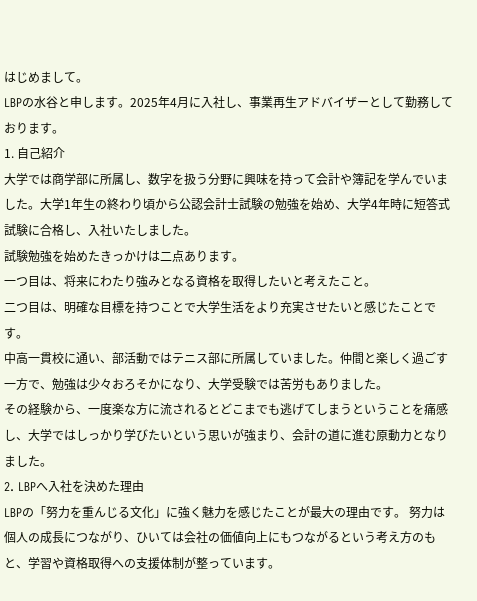はじめまして。
LBPの水谷と申します。2025年4月に入社し、事業再生アドバイザーとして勤務しております。
1. 自己紹介
大学では商学部に所属し、数字を扱う分野に興味を持って会計や簿記を学んでいました。大学1年生の終わり頃から公認会計士試験の勉強を始め、大学4年時に短答式試験に合格し、入社いたしました。
試験勉強を始めたきっかけは二点あります。
一つ目は、将来にわたり強みとなる資格を取得したいと考えたこと。
二つ目は、明確な目標を持つことで大学生活をより充実させたいと感じたことです。
中高一貫校に通い、部活動ではテニス部に所属していました。仲間と楽しく過ごす一方で、勉強は少々おろそかになり、大学受験では苦労もありました。
その経験から、一度楽な方に流されるとどこまでも逃げてしまうということを痛感し、大学ではしっかり学びたいという思いが強まり、会計の道に進む原動力となりました。
2. LBPへ入社を決めた理由
LBPの「努力を重んじる文化」に強く魅力を感じたことが最大の理由です。 努力は個人の成長につながり、ひいては会社の価値向上にもつながるという考え方のもと、学習や資格取得への支援体制が整っています。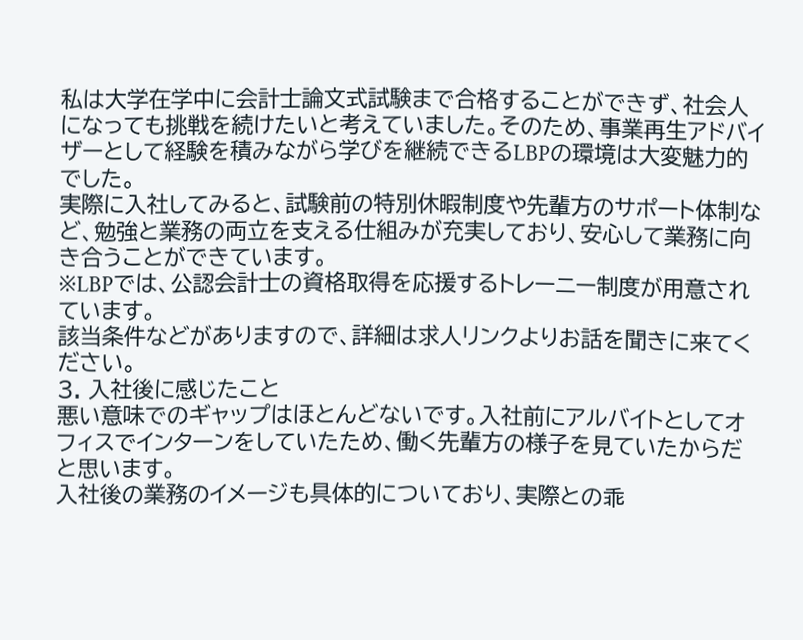私は大学在学中に会計士論文式試験まで合格することができず、社会人になっても挑戦を続けたいと考えていました。そのため、事業再生アドバイザーとして経験を積みながら学びを継続できるLBPの環境は大変魅力的でした。
実際に入社してみると、試験前の特別休暇制度や先輩方のサポート体制など、勉強と業務の両立を支える仕組みが充実しており、安心して業務に向き合うことができています。
※LBPでは、公認会計士の資格取得を応援するトレーニー制度が用意されています。
該当条件などがありますので、詳細は求人リンクよりお話を聞きに来てください。
3. 入社後に感じたこと
悪い意味でのギャップはほとんどないです。入社前にアルバイトとしてオフィスでインターンをしていたため、働く先輩方の様子を見ていたからだと思います。
入社後の業務のイメージも具体的についており、実際との乖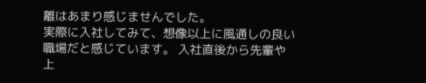離はあまり感じませんでした。
実際に入社してみて、想像以上に風通しの良い職場だと感じています。 入社直後から先輩や上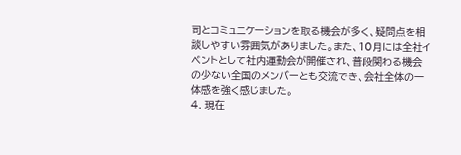司とコミュニケーションを取る機会が多く、疑問点を相談しやすい雰囲気がありました。また、10月には全社イベントとして社内運動会が開催され、普段関わる機会の少ない全国のメンバーとも交流でき、会社全体の一体感を強く感じました。
4. 現在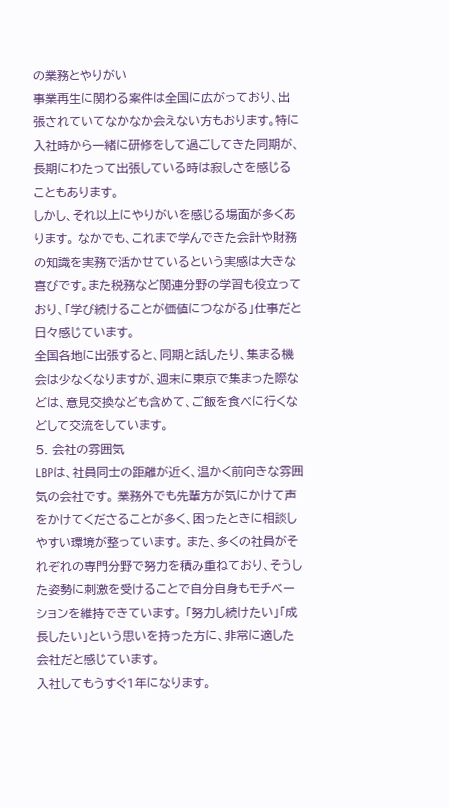の業務とやりがい
事業再生に関わる案件は全国に広がっており、出張されていてなかなか会えない方もおります。特に入社時から一緒に研修をして過ごしてきた同期が、長期にわたって出張している時は寂しさを感じることもあります。
しかし、それ以上にやりがいを感じる場面が多くあります。 なかでも、これまで学んできた会計や財務の知識を実務で活かせているという実感は大きな喜びです。また税務など関連分野の学習も役立っており、「学び続けることが価値につながる」仕事だと日々感じています。
全国各地に出張すると、同期と話したり、集まる機会は少なくなりますが、週末に東京で集まった際などは、意見交換なども含めて、ご飯を食べに行くなどして交流をしています。
5. 会社の雰囲気
LBPは、社員同士の距離が近く、温かく前向きな雰囲気の会社です。 業務外でも先輩方が気にかけて声をかけてくださることが多く、困ったときに相談しやすい環境が整っています。 また、多くの社員がそれぞれの専門分野で努力を積み重ねており、そうした姿勢に刺激を受けることで自分自身もモチベーションを維持できています。 「努力し続けたい」「成長したい」という思いを持った方に、非常に適した会社だと感じています。
入社してもうすぐ1年になります。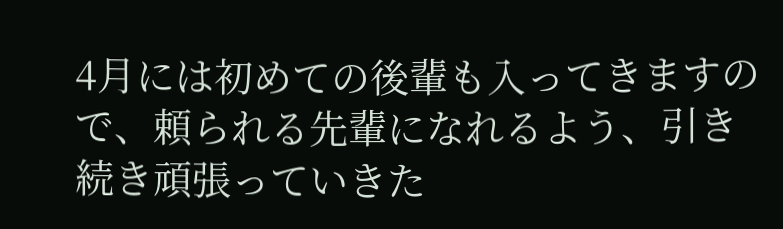4月には初めての後輩も入ってきますので、頼られる先輩になれるよう、引き続き頑張っていきた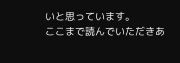いと思っています。
ここまで読んでいただきあ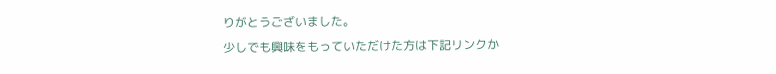りがとうございました。
少しでも興味をもっていただけた方は下記リンクか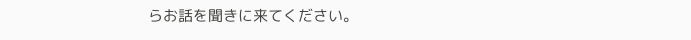らお話を聞きに来てください。